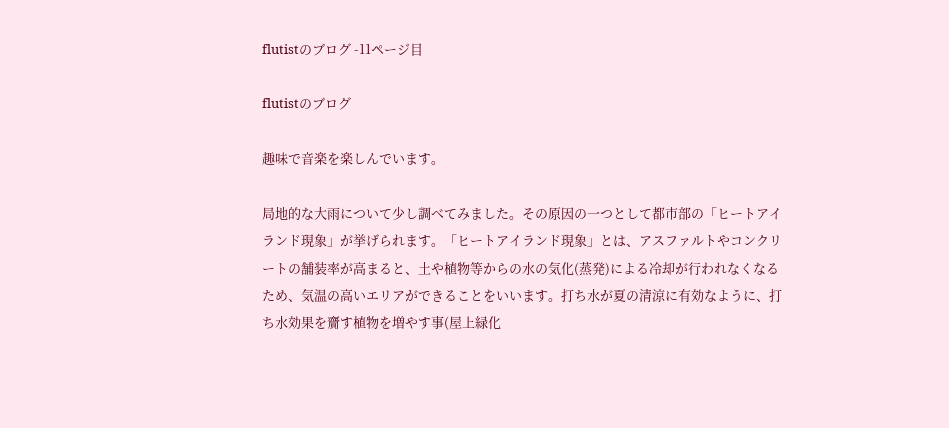flutistのブログ -11ページ目

flutistのブログ

趣味で音楽を楽しんでいます。

局地的な大雨について少し調べてみました。その原因の一つとして都市部の「ヒートアイランド現象」が挙げられます。「ヒートアイランド現象」とは、アスファルトやコンクリートの舗装率が高まると、土や植物等からの水の気化(蒸発)による冷却が行われなくなるため、気温の高いエリアができることをいいます。打ち水が夏の清涼に有効なように、打ち水効果を齎す植物を増やす事(屋上緑化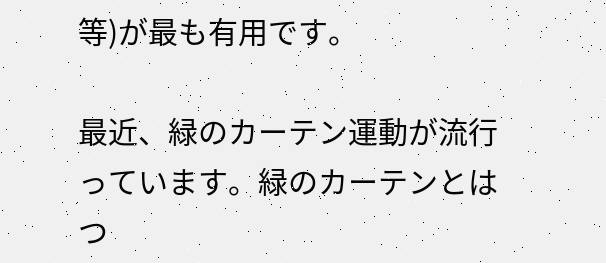等)が最も有用です。

最近、緑のカーテン運動が流行っています。緑のカーテンとはつ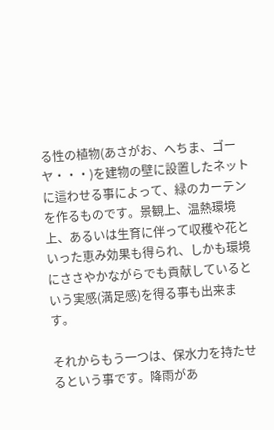る性の植物(あさがお、へちま、ゴーヤ・・・)を建物の壁に設置したネットに這わせる事によって、緑のカーテンを作るものです。景観上、温熱環境上、あるいは生育に伴って収穫や花といった恵み効果も得られ、しかも環境にささやかながらでも貢献しているという実感(満足感)を得る事も出来ます。

それからもう一つは、保水力を持たせるという事です。降雨があ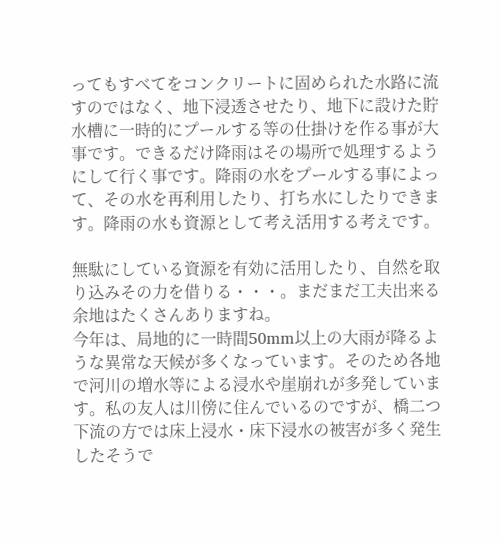ってもすべてをコンクリートに固められた水路に流すのではなく、地下浸透させたり、地下に設けた貯水槽に一時的にプールする等の仕掛けを作る事が大事です。できるだけ降雨はその場所で処理するようにして行く事です。降雨の水をプールする事によって、その水を再利用したり、打ち水にしたりできます。降雨の水も資源として考え活用する考えです。

無駄にしている資源を有効に活用したり、自然を取り込みその力を借りる・・・。まだまだ工夫出来る余地はたくさんありますね。
今年は、局地的に一時間50mm以上の大雨が降るような異常な天候が多くなっています。そのため各地で河川の増水等による浸水や崖崩れが多発しています。私の友人は川傍に住んでいるのですが、橋二つ下流の方では床上浸水・床下浸水の被害が多く発生したそうで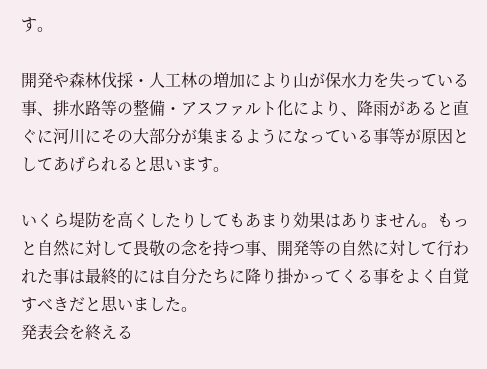す。

開発や森林伐採・人工林の増加により山が保水力を失っている事、排水路等の整備・アスファルト化により、降雨があると直ぐに河川にその大部分が集まるようになっている事等が原因としてあげられると思います。

いくら堤防を高くしたりしてもあまり効果はありません。もっと自然に対して畏敬の念を持つ事、開発等の自然に対して行われた事は最終的には自分たちに降り掛かってくる事をよく自覚すべきだと思いました。
発表会を終える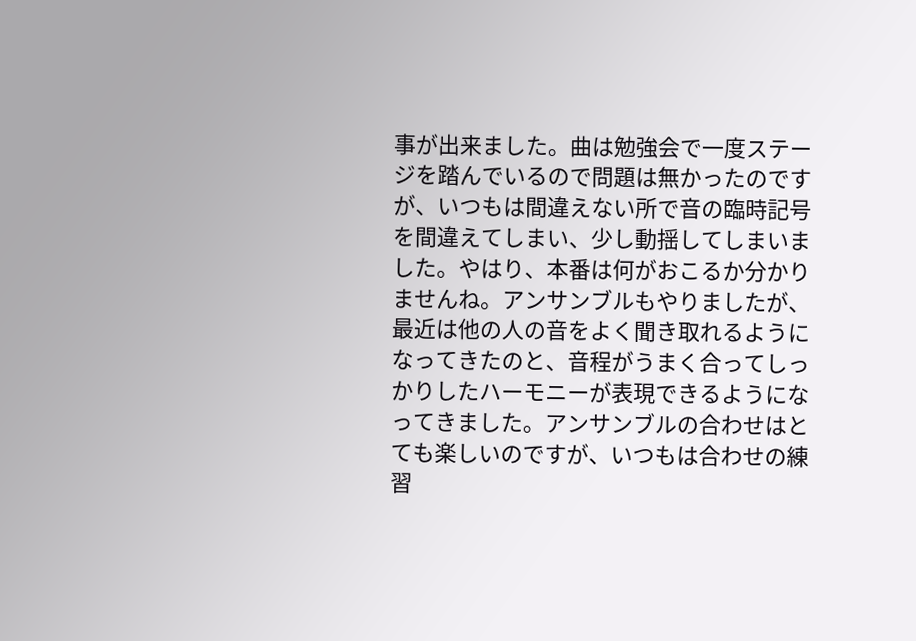事が出来ました。曲は勉強会で一度ステージを踏んでいるので問題は無かったのですが、いつもは間違えない所で音の臨時記号を間違えてしまい、少し動揺してしまいました。やはり、本番は何がおこるか分かりませんね。アンサンブルもやりましたが、最近は他の人の音をよく聞き取れるようになってきたのと、音程がうまく合ってしっかりしたハーモニーが表現できるようになってきました。アンサンブルの合わせはとても楽しいのですが、いつもは合わせの練習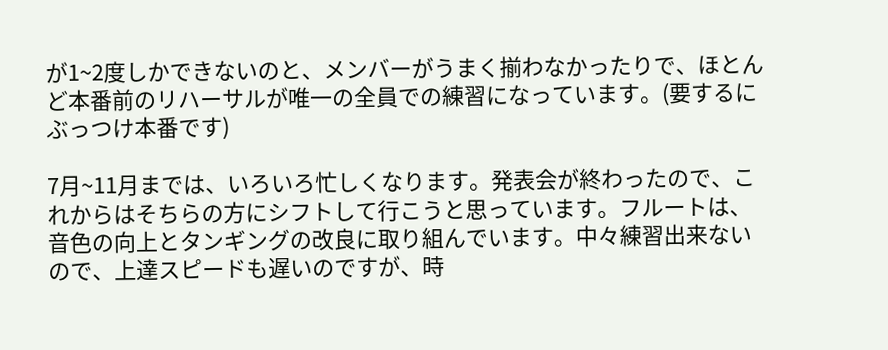が1~2度しかできないのと、メンバーがうまく揃わなかったりで、ほとんど本番前のリハーサルが唯一の全員での練習になっています。(要するにぶっつけ本番です)

7月~11月までは、いろいろ忙しくなります。発表会が終わったので、これからはそちらの方にシフトして行こうと思っています。フルートは、音色の向上とタンギングの改良に取り組んでいます。中々練習出来ないので、上達スピードも遅いのですが、時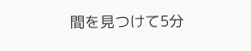間を見つけて5分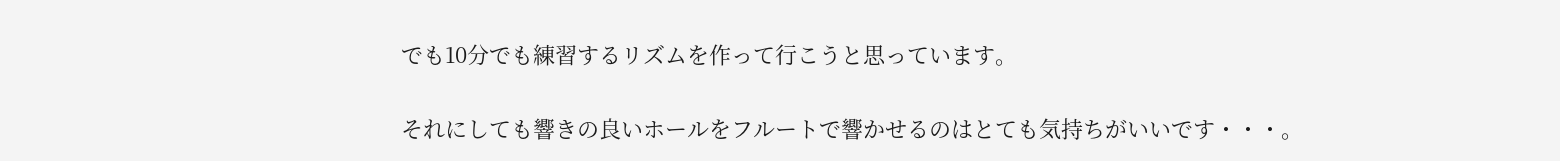でも10分でも練習するリズムを作って行こうと思っています。

それにしても響きの良いホールをフルートで響かせるのはとても気持ちがいいです・・・。